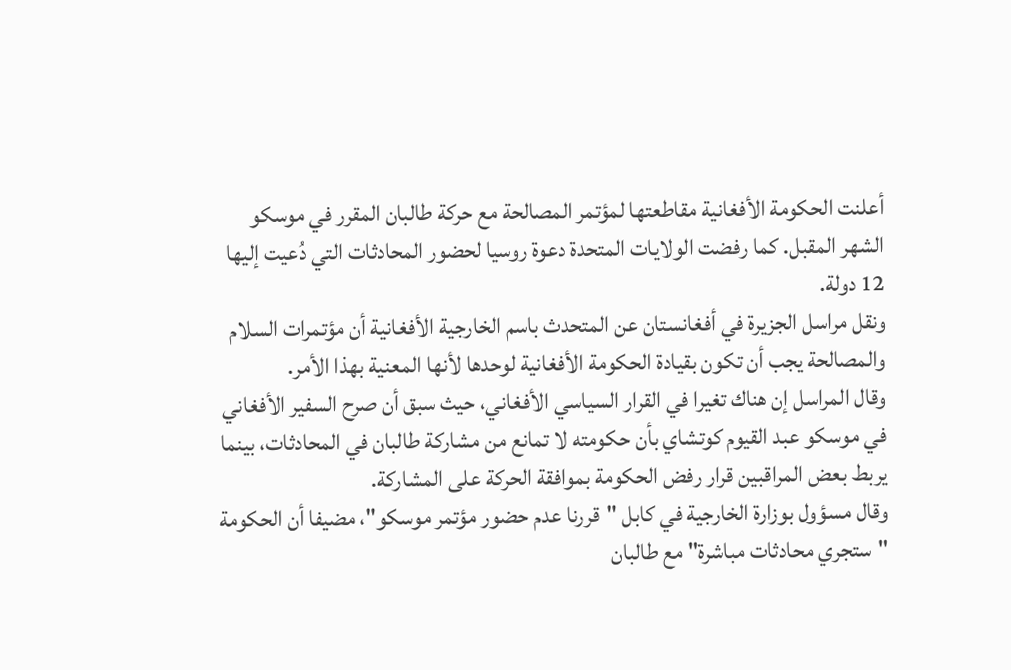أعلنت الحكومة الأفغانية مقاطعتها لمؤتمر المصالحة مع حركة طالبان المقرر في موسكو الشهر المقبل. كما رفضت الولايات المتحدة دعوة روسيا لحضور المحادثات التي دُعيت إليها 12 دولة.
ونقل مراسل الجزيرة في أفغانستان عن المتحدث باسم الخارجية الأفغانية أن مؤتمرات السلام والمصالحة يجب أن تكون بقيادة الحكومة الأفغانية لوحدها لأنها المعنية بهذا الأمر.
وقال المراسل إن هناك تغيرا في القرار السياسي الأفغاني، حيث سبق أن صرح السفير الأفغاني في موسكو عبد القيوم كوتشاي بأن حكومته لا تمانع من مشاركة طالبان في المحادثات، بينما يربط بعض المراقبين قرار رفض الحكومة بموافقة الحركة على المشاركة.
وقال مسؤول بوزارة الخارجية في كابل "قررنا عدم حضور مؤتمر موسكو"، مضيفا أن الحكومة "ستجري محادثات مباشرة" مع طالبان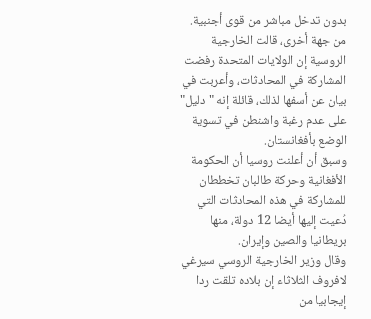بدون تدخل مباشر من قوى أجنبية.
من جهة أخرى، قالت الخارجية الروسية إن الولايات المتحدة رفضت المشاركة في المحادثات، وأعربت في بيان عن أسفها لذلك، قائلة إنه "دليل" على عدم رغبة واشنطن في تسوية الوضع بأفغانستان.
وسبق أن أعلنت روسيا أن الحكومة الأفغانية وحركة طالبان تخططان للمشاركة في هذه المحادثات التي دُعيت إليها أيضا 12 دولة، منها بريطانيا والصين وإيران.
وقال وزير الخارجية الروسي سيرغي لافروف الثلاثاء إن بلاده تلقت ردا إيجابيا من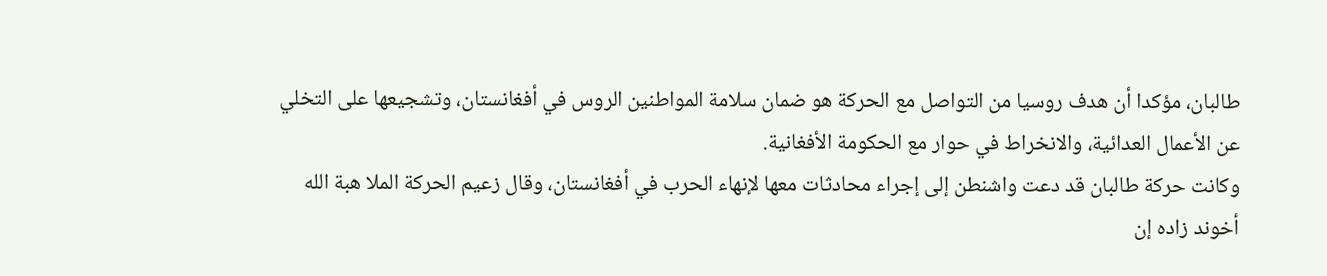طالبان، مؤكدا أن هدف روسيا من التواصل مع الحركة هو ضمان سلامة المواطنين الروس في أفغانستان، وتشجيعها على التخلي عن الأعمال العدائية، والانخراط في حوار مع الحكومة الأفغانية.
وكانت حركة طالبان قد دعت واشنطن إلى إجراء محادثات معها لإنهاء الحرب في أفغانستان، وقال زعيم الحركة الملا هبة الله أخوند زاده إن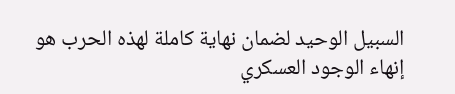السبيل الوحيد لضمان نهاية كاملة لهذه الحرب هو إنهاء الوجود العسكري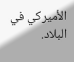الأميركي في البلاد.